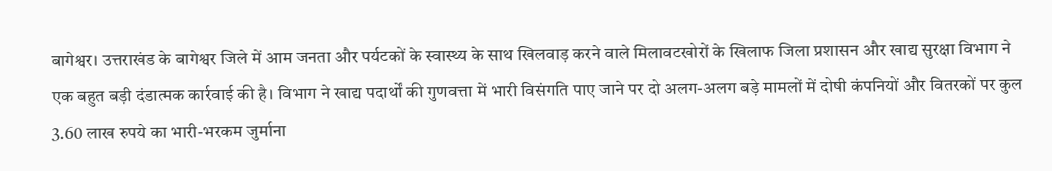बागेश्वर। उत्तराखंड के बागेश्वर जिले में आम जनता और पर्यटकों के स्वास्थ्य के साथ खिलवाड़ करने वाले मिलावटखोरों के खिलाफ जिला प्रशासन और खाद्य सुरक्षा विभाग ने एक बहुत बड़ी दंडात्मक कार्रवाई की है। विभाग ने खाद्य पदार्थों की गुणवत्ता में भारी विसंगति पाए जाने पर दो अलग-अलग बड़े मामलों में दोषी कंपनियों और वितरकों पर कुल 3.60 लाख रुपये का भारी-भरकम जुर्माना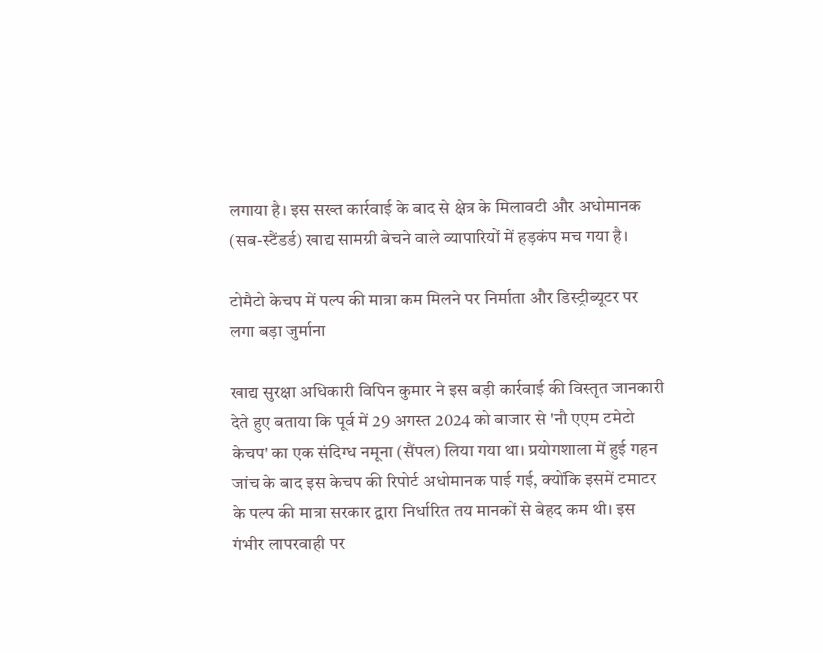लगाया है। इस सख्त कार्रवाई के बाद से क्षेत्र के मिलावटी और अधोमानक (सब-स्टैंडर्ड) खाद्य सामग्री बेचने वाले व्यापारियों में हड़कंप मच गया है।

टोमैटो केचप में पल्प की मात्रा कम मिलने पर निर्माता और डिस्ट्रीब्यूटर पर लगा बड़ा जुर्माना

खाद्य सुरक्षा अधिकारी विपिन कुमार ने इस बड़ी कार्रवाई की विस्तृत जानकारी देते हुए बताया कि पूर्व में 29 अगस्त 2024 को बाजार से 'नौ एएम टमेटो केचप' का एक संदिग्ध नमूना (सैंपल) लिया गया था। प्रयोगशाला में हुई गहन जांच के बाद इस केचप की रिपोर्ट अधोमानक पाई गई, क्योंकि इसमें टमाटर के पल्प की मात्रा सरकार द्वारा निर्धारित तय मानकों से बेहद कम थी। इस गंभीर लापरवाही पर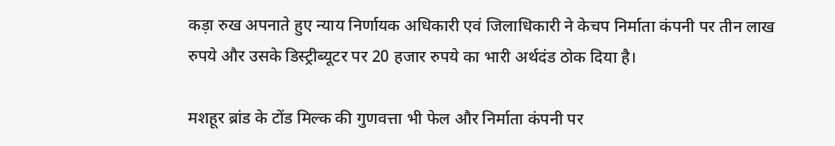कड़ा रुख अपनाते हुए न्याय निर्णायक अधिकारी एवं जिलाधिकारी ने केचप निर्माता कंपनी पर तीन लाख रुपये और उसके डिस्ट्रीब्यूटर पर 20 हजार रुपये का भारी अर्थदंड ठोक दिया है।

मशहूर ब्रांड के टोंड मिल्क की गुणवत्ता भी फेल और निर्माता कंपनी पर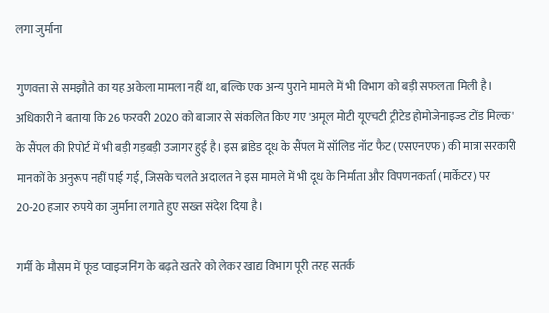लगा जुर्माना

गुणवत्ता से समझौते का यह अकेला मामला नहीं था, बल्कि एक अन्य पुराने मामले में भी विभाग को बड़ी सफलता मिली है। अधिकारी ने बताया कि 26 फरवरी 2020 को बाजार से संकलित किए गए 'अमूल मोटी यूएचटी ट्रीटेड होमोजेनाइज्ड टोंड मिल्क' के सैंपल की रिपोर्ट में भी बड़ी गड़बड़ी उजागर हुई है। इस ब्रांडेड दूध के सैंपल में सॉलिड नॉट फैट (एसएनएफ) की मात्रा सरकारी मानकों के अनुरूप नहीं पाई गई, जिसके चलते अदालत ने इस मामले में भी दूध के निर्माता और विपणनकर्ता (मार्केटर) पर 20-20 हजार रुपये का जुर्माना लगाते हुए सख्त संदेश दिया है।

गर्मी के मौसम में फूड प्वाइजनिंग के बढ़ते खतरे को लेकर खाद्य विभाग पूरी तरह सतर्क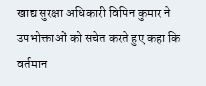खाद्य सुरक्षा अधिकारी विपिन कुमार ने उपभोक्ताओं को सचेत करते हुए कहा कि वर्तमान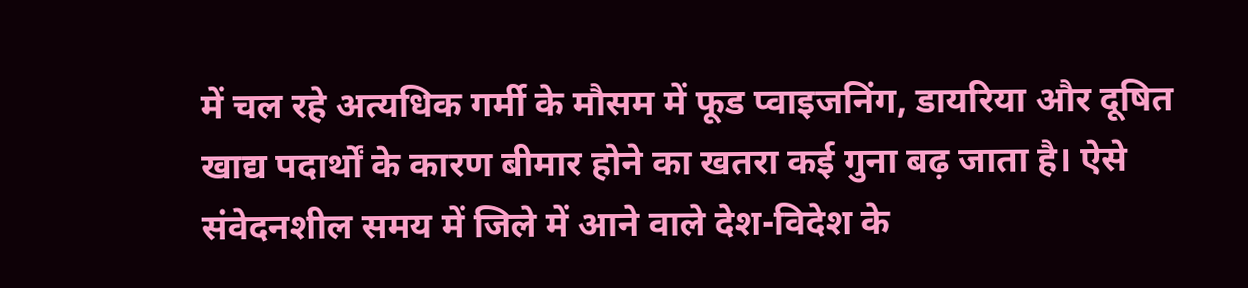में चल रहे अत्यधिक गर्मी के मौसम में फूड प्वाइजनिंग, डायरिया और दूषित खाद्य पदार्थों के कारण बीमार होने का खतरा कई गुना बढ़ जाता है। ऐसे संवेदनशील समय में जिले में आने वाले देश-विदेश के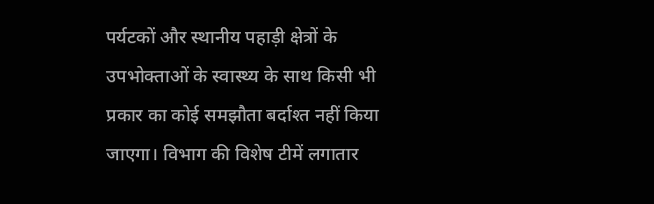पर्यटकों और स्थानीय पहाड़ी क्षेत्रों के उपभोक्ताओं के स्वास्थ्य के साथ किसी भी प्रकार का कोई समझौता बर्दाश्त नहीं किया जाएगा। विभाग की विशेष टीमें लगातार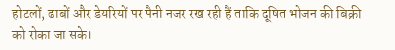होटलों, ढाबों और डेयरियों पर पैनी नजर रख रही हैं ताकि दूषित भोजन की बिक्री को रोका जा सके।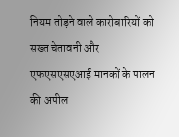नियम तोड़ने वाले कारोबारियों को सख्त चेतावनी और एफएसएसएआई मानकों के पालन की अपील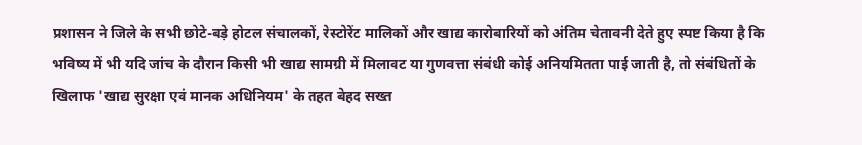प्रशासन ने जिले के सभी छोटे-बड़े होटल संचालकों, रेस्टोरेंट मालिकों और खाद्य कारोबारियों को अंतिम चेतावनी देते हुए स्पष्ट किया है कि भविष्य में भी यदि जांच के दौरान किसी भी खाद्य सामग्री में मिलावट या गुणवत्ता संबंधी कोई अनियमितता पाई जाती है, तो संबंधितों के खिलाफ 'खाद्य सुरक्षा एवं मानक अधिनियम' के तहत बेहद सख्त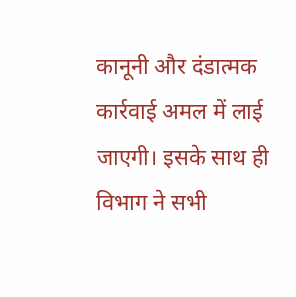कानूनी और दंडात्मक कार्रवाई अमल में लाई जाएगी। इसके साथ ही विभाग ने सभी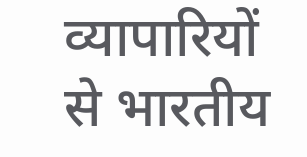व्यापारियों से भारतीय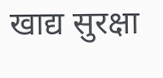खाद्य सुरक्षा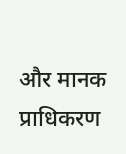और मानक प्राधिकरण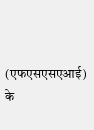(एफएसएसएआई) के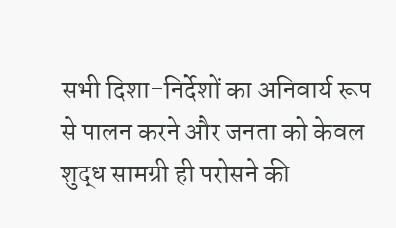सभी दिशा-निर्देशों का अनिवार्य रूप से पालन करने और जनता को केवल शुद्ध सामग्री ही परोसने की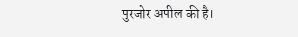पुरजोर अपील की है।